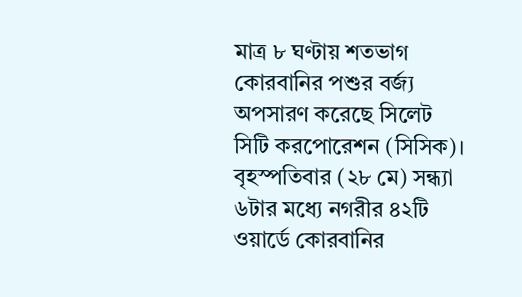মাত্র ৮ ঘণ্টায় শতভাগ কোরবানির পশুর বর্জ্য অপসারণ করেছে সিলেট সিটি করপোরেশন (সিসিক)।
বৃহস্পতিবার (২৮ মে) সন্ধ্যা ৬টার মধ্যে নগরীর ৪২টি ওয়ার্ডে কোরবানির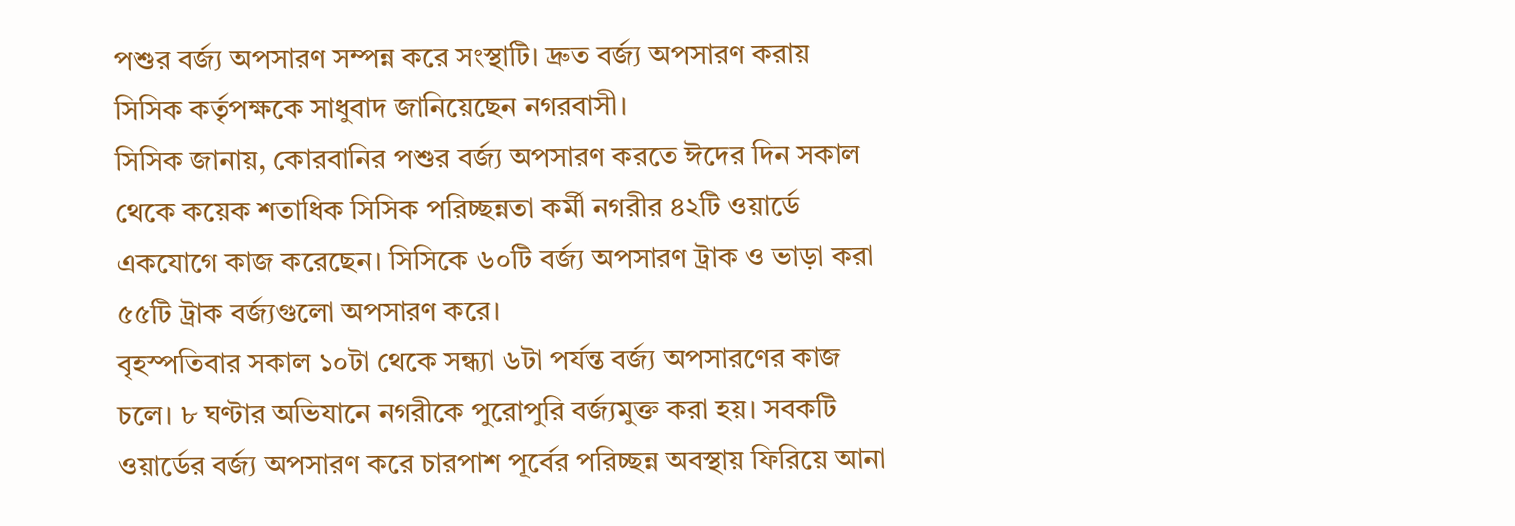পশুর বর্জ্য অপসারণ সম্পন্ন করে সংস্থাটি। দ্রুত বর্জ্য অপসারণ করায় সিসিক কর্তৃপক্ষকে সাধুবাদ জানিয়েছেন নগরবাসী।
সিসিক জানায়, কোরবানির পশুর বর্জ্য অপসারণ করতে ঈদের দিন সকাল থেকে কয়েক শতাধিক সিসিক পরিচ্ছন্নতা কর্মী নগরীর ৪২টি ওয়ার্ডে একযোগে কাজ করেছেন। সিসিকে ৬০টি বর্জ্য অপসারণ ট্রাক ও ভাড়া করা ৫৫টি ট্রাক বর্জ্যগুলো অপসারণ করে।
বৃহস্পতিবার সকাল ১০টা থেকে সন্ধ্যা ৬টা পর্যন্ত বর্জ্য অপসারণের কাজ চলে। ৮ ঘণ্টার অভিযানে নগরীকে পুরোপুরি বর্জ্যমুক্ত করা হয়। সবকটি ওয়ার্ডের বর্জ্য অপসারণ করে চারপাশ পূর্বের পরিচ্ছন্ন অবস্থায় ফিরিয়ে আনা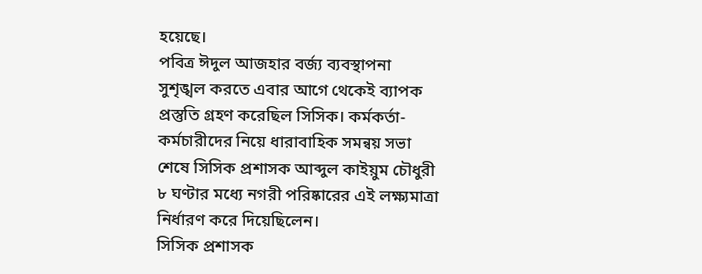হয়েছে।
পবিত্র ঈদুল আজহার বর্জ্য ব্যবস্থাপনা সুশৃঙ্খল করতে এবার আগে থেকেই ব্যাপক প্রস্তুতি গ্রহণ করেছিল সিসিক। কর্মকর্তা-কর্মচারীদের নিয়ে ধারাবাহিক সমন্বয় সভা শেষে সিসিক প্রশাসক আব্দুল কাইয়ুম চৌধুরী ৮ ঘণ্টার মধ্যে নগরী পরিষ্কারের এই লক্ষ্যমাত্রা নির্ধারণ করে দিয়েছিলেন।
সিসিক প্রশাসক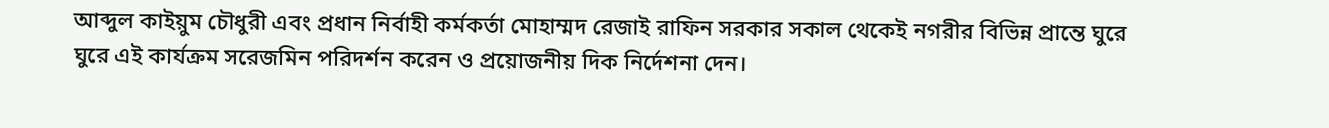আব্দুল কাইয়ুম চৌধুরী এবং প্রধান নির্বাহী কর্মকর্তা মোহাম্মদ রেজাই রাফিন সরকার সকাল থেকেই নগরীর বিভিন্ন প্রান্তে ঘুরে ঘুরে এই কার্যক্রম সরেজমিন পরিদর্শন করেন ও প্রয়োজনীয় দিক নির্দেশনা দেন।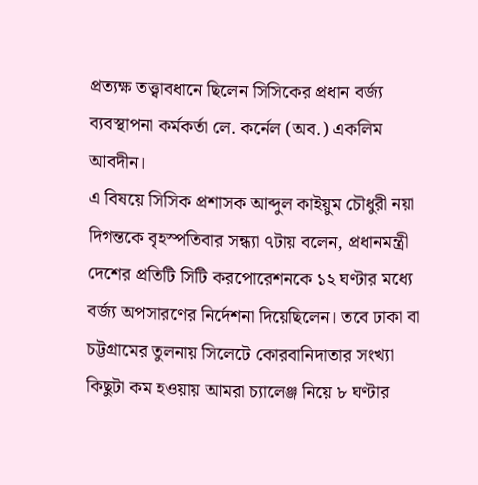প্রত্যক্ষ তত্ত্বাবধানে ছিলেন সিসিকের প্রধান বর্জ্য ব্যবস্থাপনা কর্মকর্তা লে. কর্নেল (অব.) একলিম আবদীন।
এ বিষয়ে সিসিক প্রশাসক আব্দুল কাইয়ুম চৌধুরী নয়া দিগন্তকে বৃহস্পতিবার সন্ধ্যা ৭টায় বলেন, প্রধানমন্ত্রী দেশের প্রতিটি সিটি করপোরেশনকে ১২ ঘণ্টার মধ্যে বর্জ্য অপসারণের নির্দেশনা দিয়েছিলেন। তবে ঢাকা বা চট্টগ্রামের তুলনায় সিলেটে কোরবানিদাতার সংখ্যা কিছুটা কম হওয়ায় আমরা চ্যালেঞ্জ নিয়ে ৮ ঘণ্টার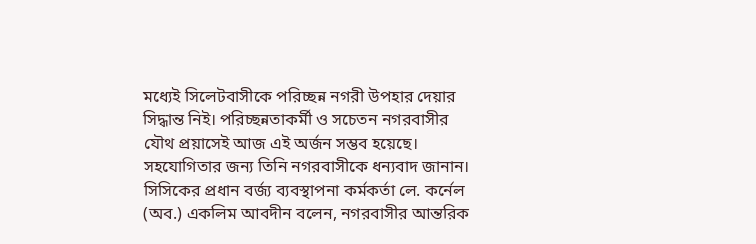মধ্যেই সিলেটবাসীকে পরিচ্ছন্ন নগরী উপহার দেয়ার সিদ্ধান্ত নিই। পরিচ্ছন্নতাকর্মী ও সচেতন নগরবাসীর যৌথ প্রয়াসেই আজ এই অর্জন সম্ভব হয়েছে। সহযোগিতার জন্য তিনি নগরবাসীকে ধন্যবাদ জানান।
সিসিকের প্রধান বর্জ্য ব্যবস্থাপনা কর্মকর্তা লে. কর্নেল (অব.) একলিম আবদীন বলেন, নগরবাসীর আন্তরিক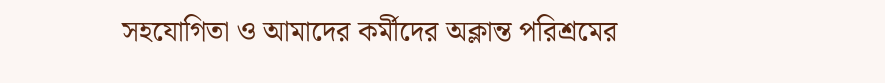সহযোগিতা ও আমাদের কর্মীদের অক্লান্ত পরিশ্রমের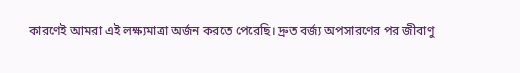কারণেই আমরা এই লক্ষ্যমাত্রা অর্জন করতে পেরেছি। দ্রুত বর্জ্য অপসারণের পর জীবাণু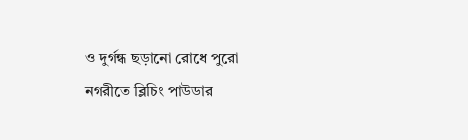ও দুর্গন্ধ ছড়ানো রোধে পুরো নগরীতে ব্লিচিং পাউডার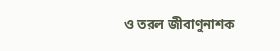ও তরল জীবাণুনাশক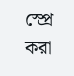স্প্রে করা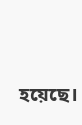হয়েছে।